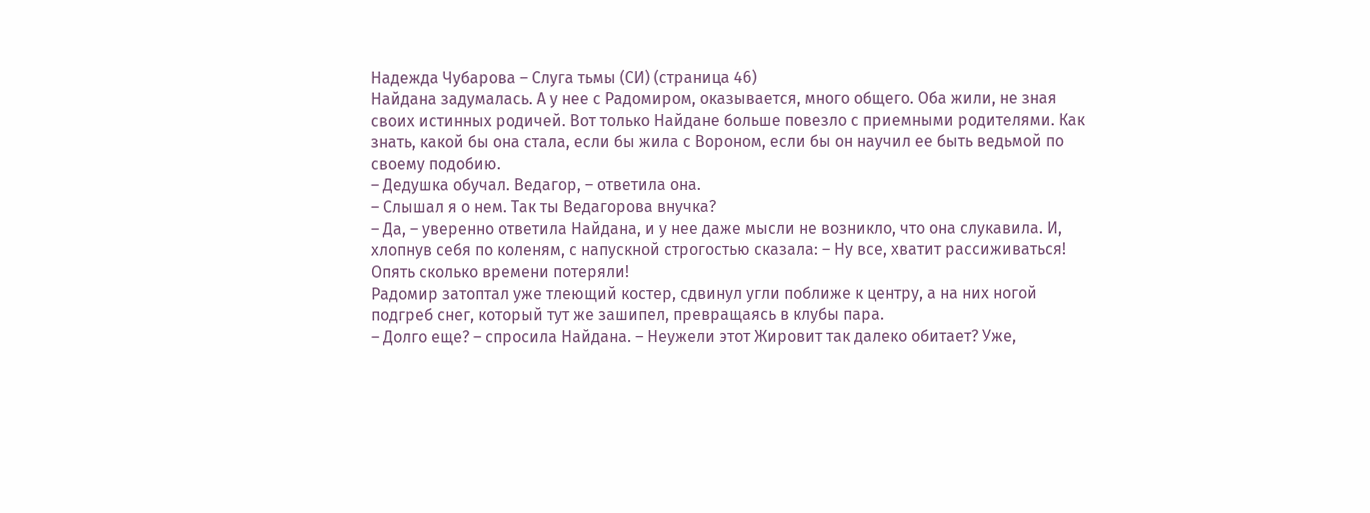Надежда Чубарова – Слуга тьмы (СИ) (страница 46)
Найдана задумалась. А у нее с Радомиром, оказывается, много общего. Оба жили, не зная своих истинных родичей. Вот только Найдане больше повезло с приемными родителями. Как знать, какой бы она стала, если бы жила с Вороном, если бы он научил ее быть ведьмой по своему подобию.
– Дедушка обучал. Ведагор, – ответила она.
– Слышал я о нем. Так ты Ведагорова внучка?
– Да, – уверенно ответила Найдана, и у нее даже мысли не возникло, что она слукавила. И, хлопнув себя по коленям, с напускной строгостью сказала: – Ну все, хватит рассиживаться! Опять сколько времени потеряли!
Радомир затоптал уже тлеющий костер, сдвинул угли поближе к центру, а на них ногой подгреб снег, который тут же зашипел, превращаясь в клубы пара.
– Долго еще? – спросила Найдана. – Неужели этот Жировит так далеко обитает? Уже,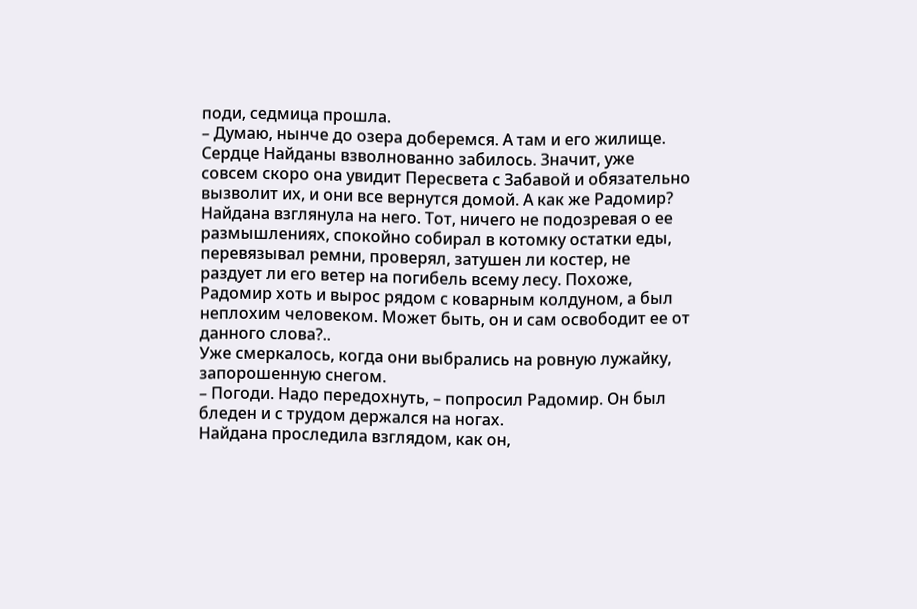поди, седмица прошла.
– Думаю, нынче до озера доберемся. А там и его жилище.
Сердце Найданы взволнованно забилось. Значит, уже совсем скоро она увидит Пересвета с Забавой и обязательно вызволит их, и они все вернутся домой. А как же Радомир? Найдана взглянула на него. Тот, ничего не подозревая о ее размышлениях, спокойно собирал в котомку остатки еды, перевязывал ремни, проверял, затушен ли костер, не раздует ли его ветер на погибель всему лесу. Похоже, Радомир хоть и вырос рядом с коварным колдуном, а был неплохим человеком. Может быть, он и сам освободит ее от данного слова?..
Уже смеркалось, когда они выбрались на ровную лужайку, запорошенную снегом.
– Погоди. Надо передохнуть, – попросил Радомир. Он был бледен и с трудом держался на ногах.
Найдана проследила взглядом, как он,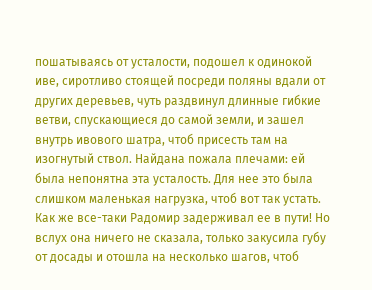пошатываясь от усталости, подошел к одинокой иве, сиротливо стоящей посреди поляны вдали от других деревьев, чуть раздвинул длинные гибкие ветви, спускающиеся до самой земли, и зашел внутрь ивового шатра, чтоб присесть там на изогнутый ствол. Найдана пожала плечами: ей была непонятна эта усталость. Для нее это была слишком маленькая нагрузка, чтоб вот так устать. Как же все-таки Радомир задерживал ее в пути! Но вслух она ничего не сказала, только закусила губу от досады и отошла на несколько шагов, чтоб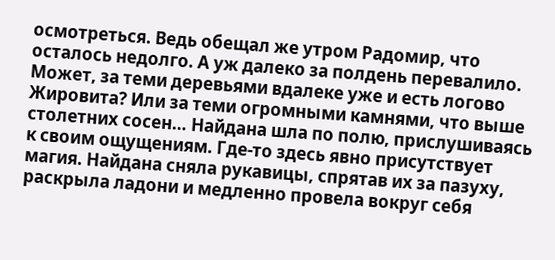осмотреться. Ведь обещал же утром Радомир, что осталось недолго. А уж далеко за полдень перевалило. Может, за теми деревьями вдалеке уже и есть логово Жировита? Или за теми огромными камнями, что выше столетних сосен… Найдана шла по полю, прислушиваясь к своим ощущениям. Где-то здесь явно присутствует магия. Найдана сняла рукавицы, спрятав их за пазуху, раскрыла ладони и медленно провела вокруг себя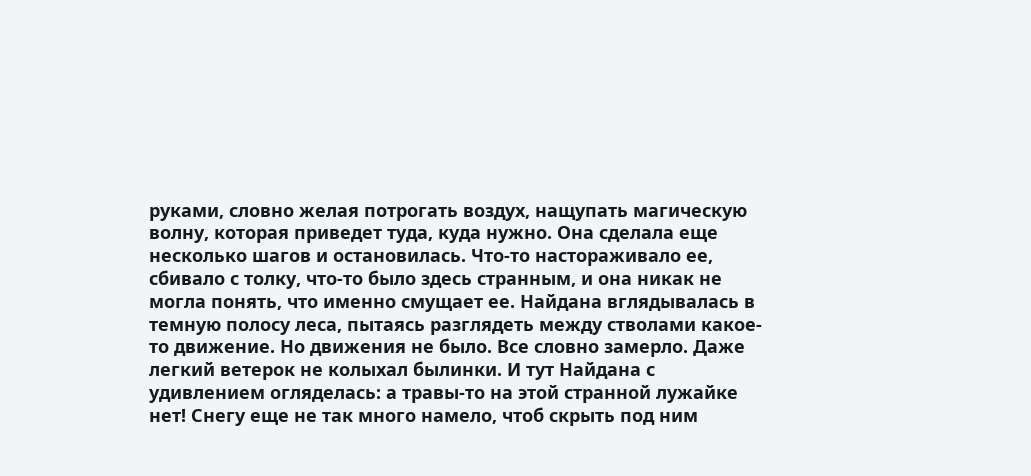руками, словно желая потрогать воздух, нащупать магическую волну, которая приведет туда, куда нужно. Она сделала еще несколько шагов и остановилась. Что-то настораживало ее, сбивало с толку, что-то было здесь странным, и она никак не могла понять, что именно смущает ее. Найдана вглядывалась в темную полосу леса, пытаясь разглядеть между стволами какое-то движение. Но движения не было. Все словно замерло. Даже легкий ветерок не колыхал былинки. И тут Найдана с удивлением огляделась: а травы-то на этой странной лужайке нет! Снегу еще не так много намело, чтоб скрыть под ним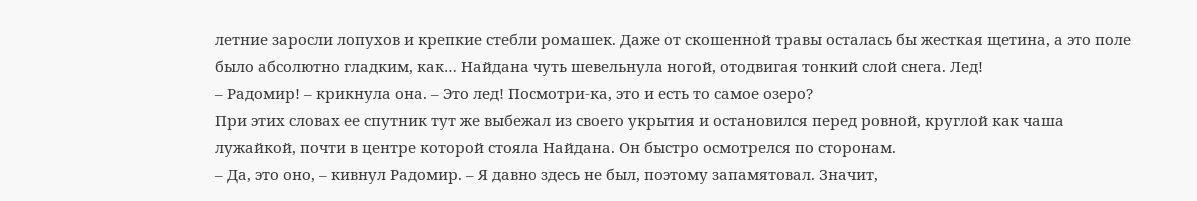летние заросли лопухов и крепкие стебли ромашек. Даже от скошенной травы осталась бы жесткая щетина, а это поле было абсолютно гладким, как… Найдана чуть шевельнула ногой, отодвигая тонкий слой снега. Лед!
– Радомир! – крикнула она. – Это лед! Посмотри-ка, это и есть то самое озеро?
При этих словах ее спутник тут же выбежал из своего укрытия и остановился перед ровной, круглой как чаша лужайкой, почти в центре которой стояла Найдана. Он быстро осмотрелся по сторонам.
– Да, это оно, – кивнул Радомир. – Я давно здесь не был, поэтому запамятовал. Значит,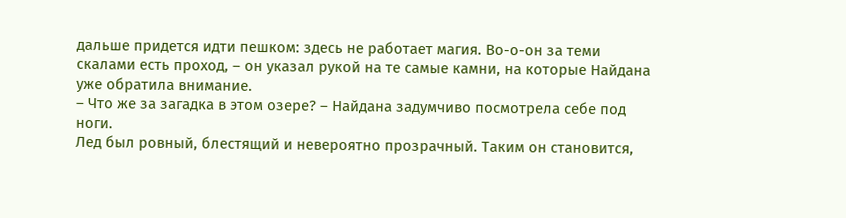дальше придется идти пешком: здесь не работает магия. Во-о-он за теми скалами есть проход, – он указал рукой на те самые камни, на которые Найдана уже обратила внимание.
– Что же за загадка в этом озере? – Найдана задумчиво посмотрела себе под ноги.
Лед был ровный, блестящий и невероятно прозрачный. Таким он становится,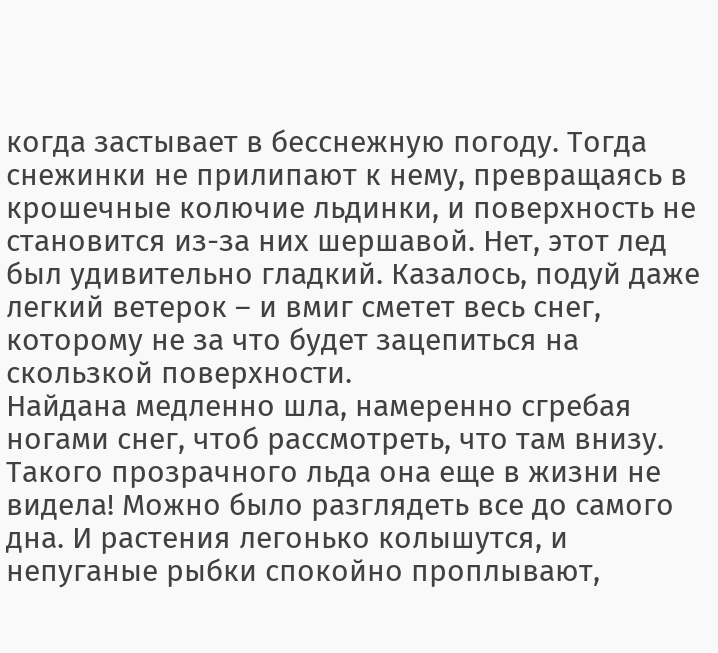когда застывает в бесснежную погоду. Тогда снежинки не прилипают к нему, превращаясь в крошечные колючие льдинки, и поверхность не становится из-за них шершавой. Нет, этот лед был удивительно гладкий. Казалось, подуй даже легкий ветерок – и вмиг сметет весь снег, которому не за что будет зацепиться на скользкой поверхности.
Найдана медленно шла, намеренно сгребая ногами снег, чтоб рассмотреть, что там внизу. Такого прозрачного льда она еще в жизни не видела! Можно было разглядеть все до самого дна. И растения легонько колышутся, и непуганые рыбки спокойно проплывают,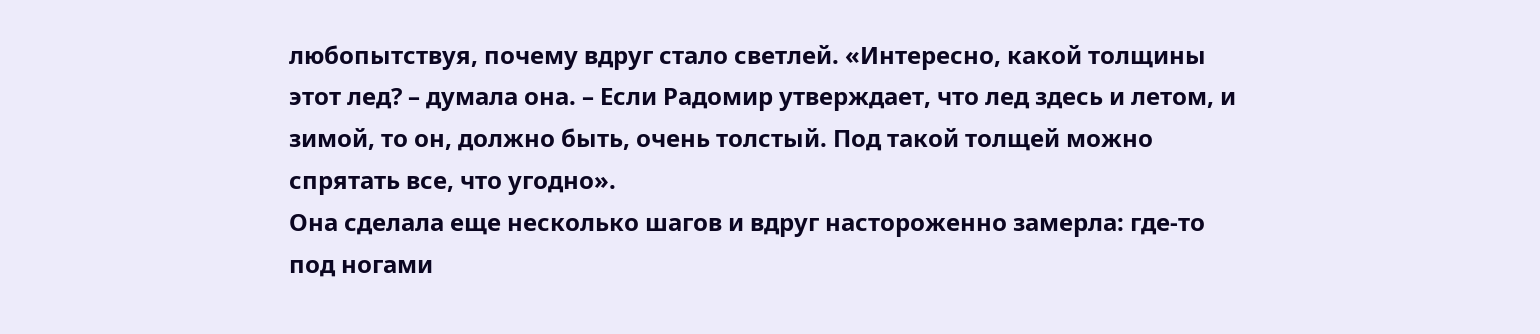любопытствуя, почему вдруг стало светлей. «Интересно, какой толщины этот лед? – думала она. – Если Радомир утверждает, что лед здесь и летом, и зимой, то он, должно быть, очень толстый. Под такой толщей можно спрятать все, что угодно».
Она сделала еще несколько шагов и вдруг настороженно замерла: где-то под ногами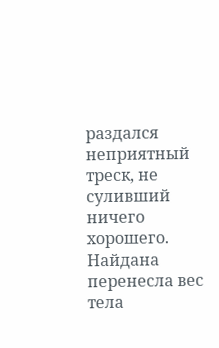раздался неприятный треск, не суливший ничего хорошего. Найдана перенесла вес тела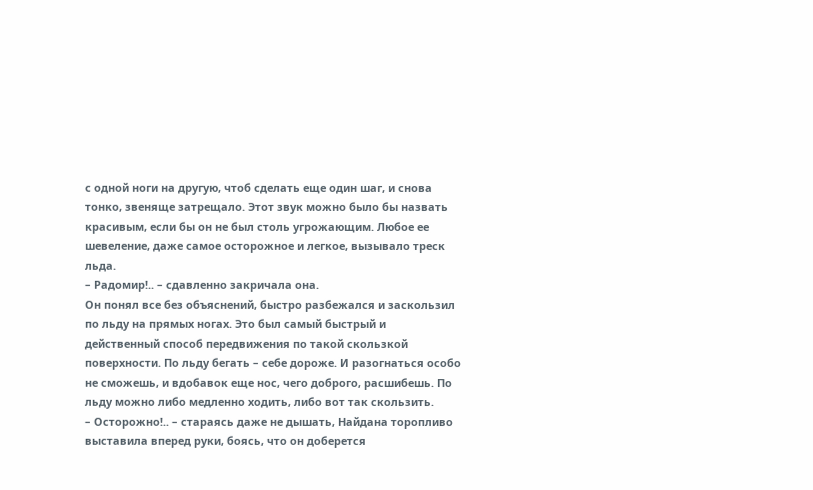с одной ноги на другую, чтоб сделать еще один шаг, и снова тонко, звеняще затрещало. Этот звук можно было бы назвать красивым, если бы он не был столь угрожающим. Любое ее шевеление, даже самое осторожное и легкое, вызывало треск льда.
– Радомир!.. – сдавленно закричала она.
Он понял все без объяснений, быстро разбежался и заскользил по льду на прямых ногах. Это был самый быстрый и действенный способ передвижения по такой скользкой поверхности. По льду бегать – себе дороже. И разогнаться особо не сможешь, и вдобавок еще нос, чего доброго, расшибешь. По льду можно либо медленно ходить, либо вот так скользить.
– Осторожно!.. – стараясь даже не дышать, Найдана торопливо выставила вперед руки, боясь, что он доберется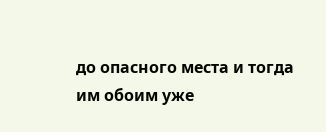до опасного места и тогда им обоим уже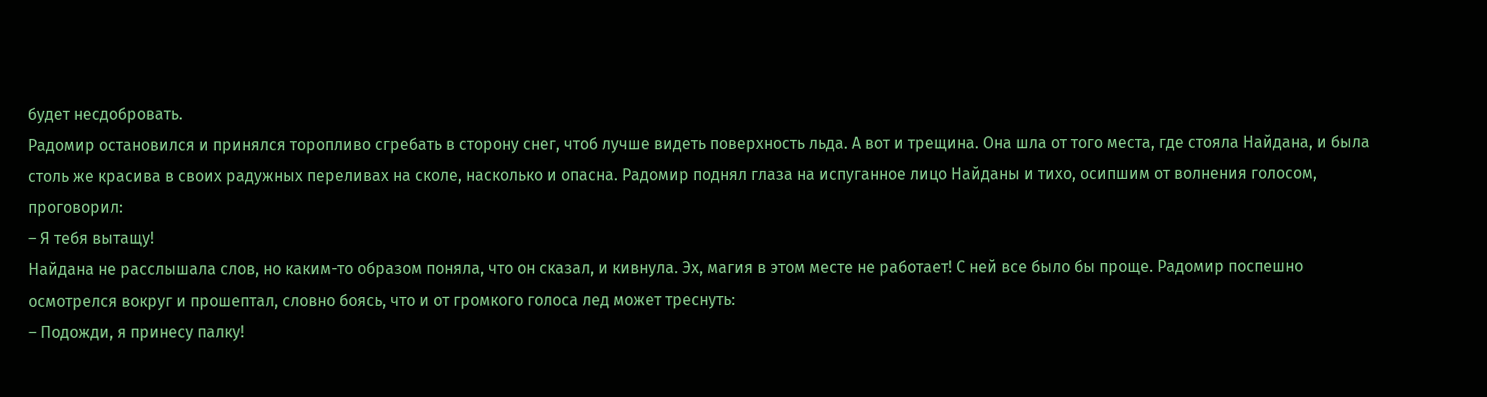будет несдобровать.
Радомир остановился и принялся торопливо сгребать в сторону снег, чтоб лучше видеть поверхность льда. А вот и трещина. Она шла от того места, где стояла Найдана, и была столь же красива в своих радужных переливах на сколе, насколько и опасна. Радомир поднял глаза на испуганное лицо Найданы и тихо, осипшим от волнения голосом, проговорил:
– Я тебя вытащу!
Найдана не расслышала слов, но каким-то образом поняла, что он сказал, и кивнула. Эх, магия в этом месте не работает! С ней все было бы проще. Радомир поспешно осмотрелся вокруг и прошептал, словно боясь, что и от громкого голоса лед может треснуть:
– Подожди, я принесу палку!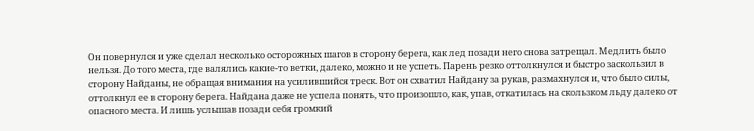Он повернулся и уже сделал несколько осторожных шагов в сторону берега, как лед позади него снова затрещал. Медлить было нельзя. До того места, где валялись какие-то ветки, далеко, можно и не успеть. Парень резко оттолкнулся и быстро заскользил в сторону Найданы, не обращая внимания на усилившийся треск. Вот он схватил Найдану за рукав, размахнулся и, что было силы, оттолкнул ее в сторону берега. Найдана даже не успела понять, что произошло, как, упав, откатилась на скользком льду далеко от опасного места. И лишь услышав позади себя громкий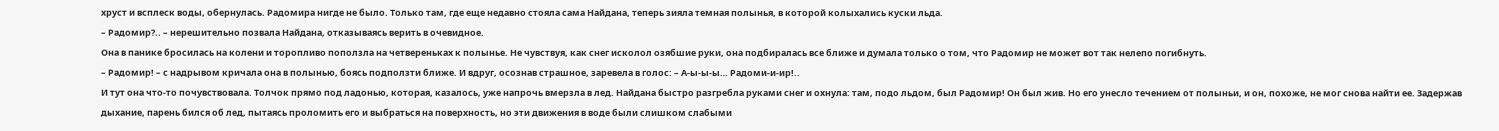хруст и всплеск воды, обернулась. Радомира нигде не было. Только там, где еще недавно стояла сама Найдана, теперь зияла темная полынья, в которой колыхались куски льда.
– Радомир?.. – нерешительно позвала Найдана, отказываясь верить в очевидное.
Она в панике бросилась на колени и торопливо поползла на четвереньках к полынье. Не чувствуя, как снег исколол озябшие руки, она подбиралась все ближе и думала только о том, что Радомир не может вот так нелепо погибнуть.
– Радомир! – с надрывом кричала она в полынью, боясь подползти ближе. И вдруг, осознав страшное, заревела в голос: – А-ы-ы-ы… Радоми-и-ир!..
И тут она что-то почувствовала. Толчок прямо под ладонью, которая, казалось, уже напрочь вмерзла в лед. Найдана быстро разгребла руками снег и охнула: там, подо льдом, был Радомир! Он был жив. Но его унесло течением от полыньи, и он, похоже, не мог снова найти ее. Задержав дыхание, парень бился об лед, пытаясь проломить его и выбраться на поверхность, но эти движения в воде были слишком слабыми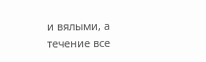и вялыми, а течение все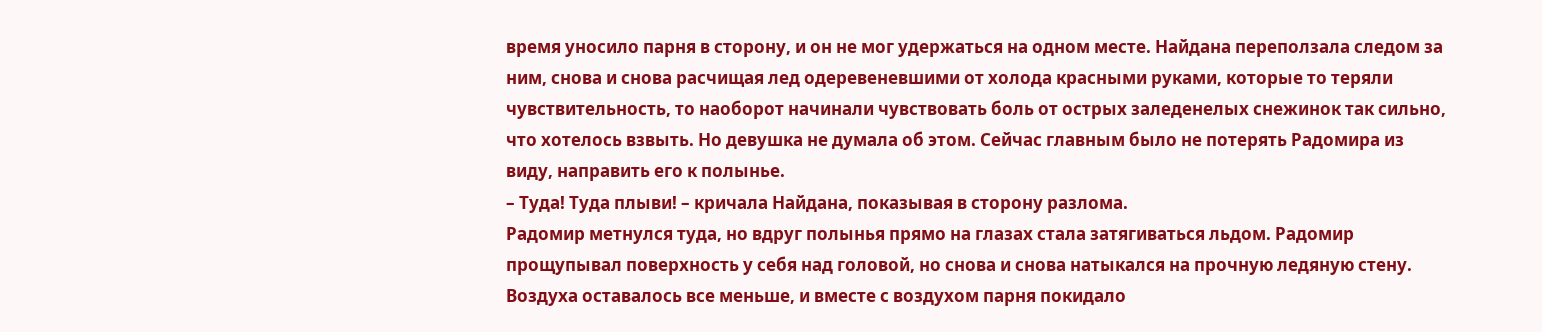время уносило парня в сторону, и он не мог удержаться на одном месте. Найдана переползала следом за ним, снова и снова расчищая лед одеревеневшими от холода красными руками, которые то теряли чувствительность, то наоборот начинали чувствовать боль от острых заледенелых снежинок так сильно, что хотелось взвыть. Но девушка не думала об этом. Сейчас главным было не потерять Радомира из виду, направить его к полынье.
– Туда! Туда плыви! – кричала Найдана, показывая в сторону разлома.
Радомир метнулся туда, но вдруг полынья прямо на глазах стала затягиваться льдом. Радомир прощупывал поверхность у себя над головой, но снова и снова натыкался на прочную ледяную стену. Воздуха оставалось все меньше, и вместе с воздухом парня покидало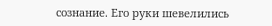сознание. Его руки шевелились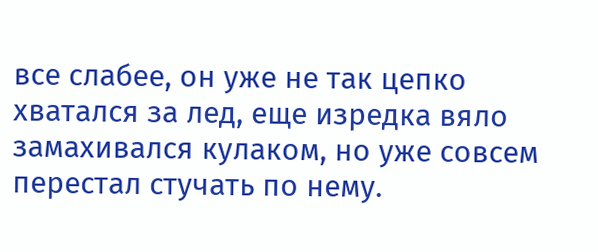все слабее, он уже не так цепко хватался за лед, еще изредка вяло замахивался кулаком, но уже совсем перестал стучать по нему.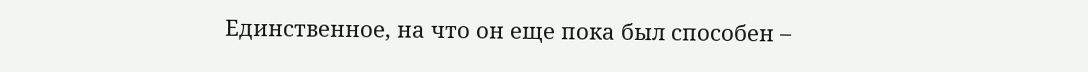Единственное, на что он еще пока был способен –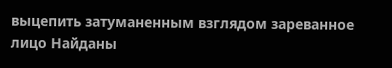выцепить затуманенным взглядом зареванное лицо Найданы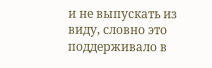и не выпускать из виду, словно это поддерживало в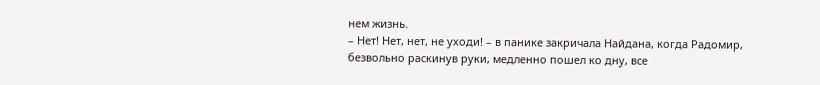нем жизнь.
– Нет! Нет, нет, не уходи! – в панике закричала Найдана, когда Радомир, безвольно раскинув руки, медленно пошел ко дну, все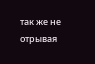так же не отрывая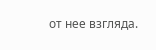от нее взгляда.